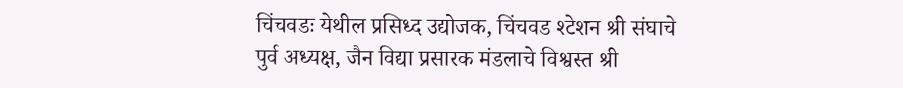चिंचवडः येथील प्रसिध्द उद्योजक, चिंचवड श्टेशन श्री संघाचे पुर्व अध्यक्ष, जैन विद्या प्रसारक मंडलाचे विश्वस्त श्री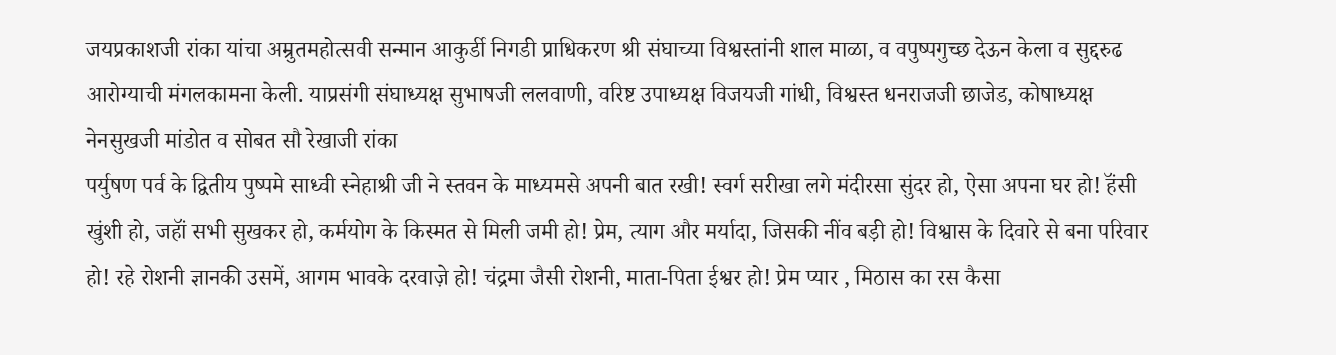जयप्रकाशजी रांका यांचा अम्रुतमहोत्सवी सन्मान आकुर्डी निगडी प्राधिकरण श्री संघाच्या विश्वस्तांनी शाल माळा, व वपुष्पगुच्छ देऊन केला व सुद्दरुढ आरोग्याची मंगलकामना केली. याप्रसंगी संघाध्यक्ष सुभाषजी ललवाणी, वरिष्ट उपाध्यक्ष विजयजी गांधी, विश्वस्त धनराजजी छाजेड, कोषाध्यक्ष नेनसुखजी मांडोत व सोबत सौ रेखाजी रांका
पर्युषण पर्व के द्वितीय पुष्पमे साध्वी स्नेहाश्री जी ने स्तवन के माध्यमसे अपनी बात रखी! स्वर्ग सरीखा लगे मंदीरसा सुंदर हो, ऐसा अपना घर हो! हॅंसी खुंशी हो, जहॉं सभी सुखकर हो, कर्मयोग के किस्मत से मिली जमी हो! प्रेम, त्याग और मर्यादा, जिसकी नींव बड़ी हो! विश्वास के दिवारे से बना परिवार हो! रहे रोशनी ज्ञानकी उसमें, आगम भावके दरवाज़े हो! चंद्रमा जैसी रोशनी, माता-पिता ईश्वर हो! प्रेम प्यार , मिठास का रस कैसा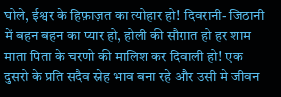घोले, ईश्वर के हिफ़ाज़त का त्योहार हो! दिवरानी- जिठानी में बहन बहन का प्यार हो, होली की सौग़ात हो हर शाम माता पिता के चरणो की मालिश कर दिवाली हो! एक दुसरो के प्रति सदैव स्नेह भाव बना रहे और उसी मे जीवन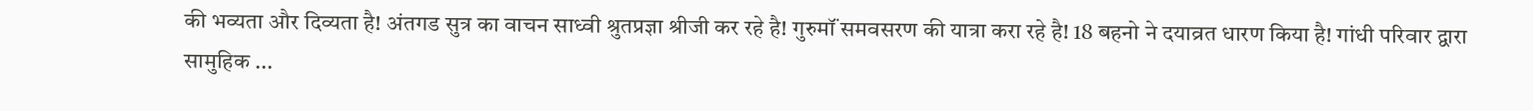की भव्यता और दिव्यता है! अंतगड सुत्र का वाचन साध्वी श्रुतप्रज्ञा श्रीजी कर रहे है! गुरुमॉं समवसरण की यात्रा करा रहे है! 18 बहनो ने दयाव्रत धारण किया है! गांधी परिवार द्वारा सामुहिक ...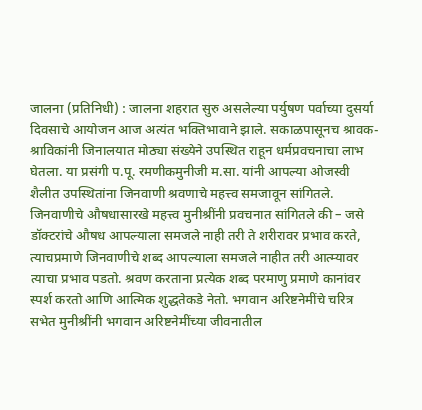जालना (प्रतिनिधी) : जालना शहरात सुरु असलेल्या पर्युषण पर्वाच्या दुसर्या दिवसाचे आयोजन आज अत्यंत भक्तिभावाने झाले. सकाळपासूनच श्रावक-श्राविकांनी जिनालयात मोठ्या संख्येने उपस्थित राहून धर्मप्रवचनाचा लाभ घेतला. या प्रसंगी प.पू. रमणीकमुनीजी म.सा. यांनी आपल्या ओजस्वी शैलीत उपस्थितांना जिनवाणी श्रवणाचे महत्त्व समजावून सांगितले. जिनवाणीचे औषधासारखे महत्त्व मुनीश्रींनी प्रवचनात सांगितले की – जसे डॉक्टरांचे औषध आपल्याला समजले नाही तरी ते शरीरावर प्रभाव करते, त्याचप्रमाणे जिनवाणीचे शब्द आपल्याला समजले नाहीत तरी आत्म्यावर त्याचा प्रभाव पडतो. श्रवण करताना प्रत्येक शब्द परमाणु प्रमाणे कानांवर स्पर्श करतो आणि आत्मिक शुद्धतेकडे नेतो. भगवान अरिष्टनेमींचे चरित्र सभेत मुनीश्रींनी भगवान अरिष्टनेमींच्या जीवनातील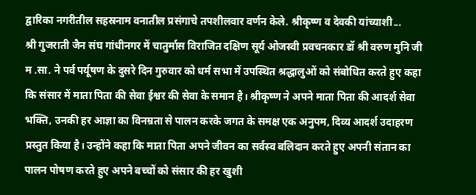द्वारिका नगरीतील सहस्रनाम वनातील प्रसंगाचे तपशीलवार वर्णन केले. श्रीकृष्ण व देवकी यांच्याशी...
श्री गुजराती जैन संघ गांधीनगर में चातुर्मास विराजित दक्षिण सूर्य ओजस्वी प्रवचनकार डॉ श्री वरुण मुनि जी म .सा. ने पर्व पर्यूषण के दुसरे दिन गुरुवार को धर्म सभा में उपस्थित श्रद्धालुओं को संबोधित करते हुए कहा कि संसार में माता पिता की सेवा ईश्वर की सेवा के समान है। श्रीकृष्ण ने अपने माता पिता की आदर्श सेवा भक्ति, उनकी हर आज्ञा का विनम्रता से पालन करके जगत के समक्ष एक अनुपम, दिव्य आदर्श उदाहरण प्रस्तुत किया है। उन्होंने कहा कि माता पिता अपने जीवन का सर्वस्व बलिदान करते हुए अपनी संतान का पालन पोषण करते हुए अपने बच्चों को संसार की हर खुशी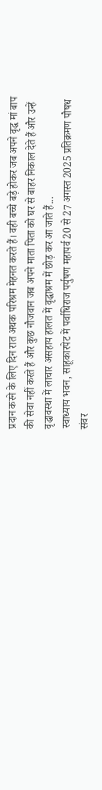प्रदान करने के लिए दिन रात अथक परिश्रम मेहनत करते हैं। वही बच्चे बड़े होकर जब अपने वृद्ध मां बाप की सेवा नहीं करते हैं और कुछ नौजवान जब अपने माता पिता को घर से बाहर निकाल देते हैं और उन्हें वृद्धावस्था में लाचार असहाय हालत में वृद्धाश्रम में छोड़ कर आ जाते हैं...
स्वाध्याय भवन, साहूकारपेट में पर्वाधिराज पर्युषण महापर्व 20 से 27 अगस्त 2025 प्रतिक्रमण पौषध संवर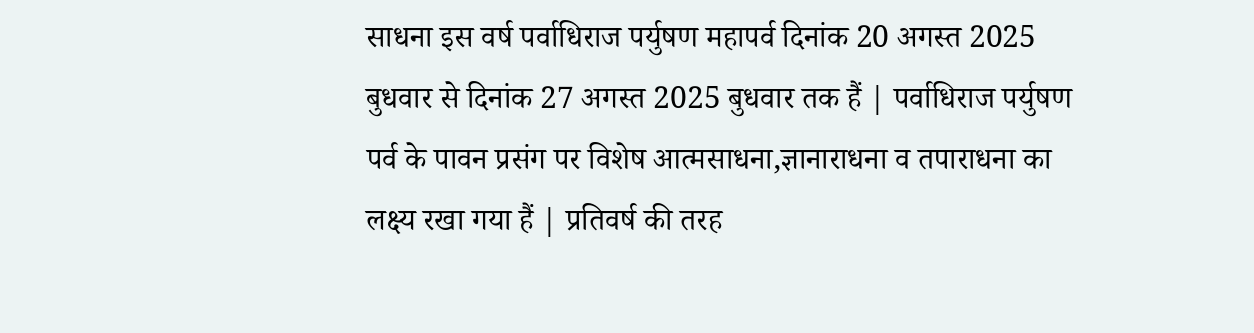साधना इस वर्ष पर्वाधिराज पर्युषण महापर्व दिनांक 20 अगस्त 2025 बुधवार से दिनांक 27 अगस्त 2025 बुधवार तक हैं | पर्वाधिराज पर्युषण पर्व के पावन प्रसंग पर विशेष आत्मसाधना,ज्ञानाराधना व तपाराधना का लक्ष्य रखा गया हैं | प्रतिवर्ष की तरह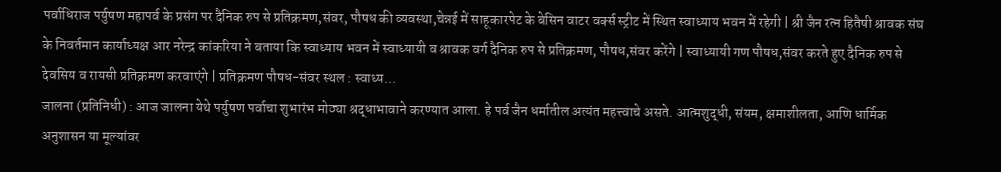पर्वाधिराज पर्युषण महापर्व के प्रसंग पर दैनिक रुप से प्रतिक्रमण,संवर, पौषध की व्यवस्था,चेन्नई में साहूकारपेट के बेसिन वाटर वर्क्स स्ट्रीट में स्थित स्वाध्याय भवन में रहेगी | श्री जैन रत्न हितैषी श्रावक संघ के निवर्तमान कार्याध्यक्ष आर नरेन्द्र कांकरिया ने बताया कि स्वाध्याय भवन में स्वाध्यायी व श्रावक वर्ग दैनिक रुप से प्रतिक्रमण, पौषध,संवर करेंगे | स्वाध्यायी गण पौषध,संवर करते हुए दैनिक रुप से देवसिय व रायसी प्रतिक्रमण करवाएंगे | प्रतिक्रमण पौषध-संवर स्थल : स्वाध्य...
जालना (प्रतिनिधी) : आज जालना येथे पर्युषण पर्वाचा शुभारंभ मोठ्या श्रद्धाभावाने करण्यात आला. हे पर्व जैन धर्मातील अत्यंत महत्त्वाचे असते. आत्मशुद्धी, संयम, क्षमाशीलता, आणि धार्मिक अनुशासन या मूल्यांवर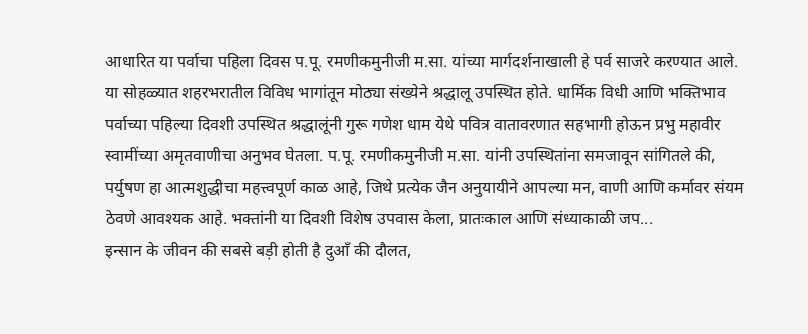आधारित या पर्वाचा पहिला दिवस प.पू. रमणीकमुनीजी म.सा. यांच्या मार्गदर्शनाखाली हे पर्व साजरे करण्यात आले. या सोहळ्यात शहरभरातील विविध भागांतून मोठ्या संख्येने श्रद्धालू उपस्थित होते. धार्मिक विधी आणि भक्तिभाव पर्वाच्या पहिल्या दिवशी उपस्थित श्रद्धालूंनी गुरू गणेश धाम येथे पवित्र वातावरणात सहभागी होऊन प्रभु महावीर स्वामींच्या अमृतवाणीचा अनुभव घेतला. प.पू. रमणीकमुनीजी म.सा. यांनी उपस्थितांना समजावून सांगितले की, पर्युषण हा आत्मशुद्धीचा महत्त्वपूर्ण काळ आहे, जिथे प्रत्येक जैन अनुयायीने आपल्या मन, वाणी आणि कर्मावर संयम ठेवणे आवश्यक आहे. भक्तांनी या दिवशी विशेष उपवास केला, प्रातःकाल आणि संध्याकाळी जप...
इन्सान के जीवन की सबसे बड़ी होती है दुऑं की दौलत,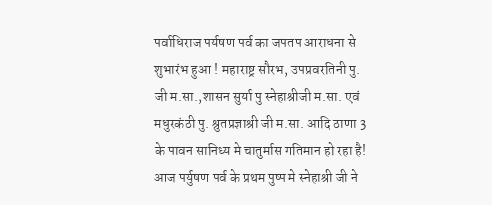पर्वाधिराज पर्यषण पर्व का जपतप आराधना से शुभारंभ हुआ ! महाराष्ट्र सौरभ, उपप्रवरतिनी पु. जी म.सा.,शासन सुर्या पु स्नेहाश्रीजी म.सा. एवं मधुरकंठी पु. श्रुतप्रज्ञाश्री जी म.सा. आदि ठाणा 3 के पावन सानिध्य मे चातुर्मास गतिमान हो रहा है! आज पर्युषण पर्व के प्रथम पुष्प मे स्नेहाश्री जी ने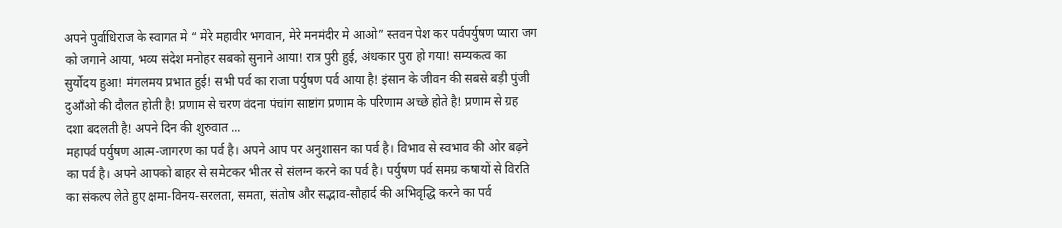अपने पुर्वाधिराज के स्वागत मे “ मेरे महावीर भगवान, मेरे मनमंदीर मे आओ” स्तवन पेश कर पर्वपर्युषण प्यारा जग को जगाने आया, भव्य संदेश मनोहर सबको सुनाने आया! रात्र पुरी हुई, अंधकार पुरा हो गया! सम्यकत्व का सुर्योदय हुआ! मंगलमय प्रभात हुई! सभी पर्व का राजा पर्युषण पर्व आया है! इंसान के जीवन की सबसे बड़ी पुंजी दुऑंओ की दौलत होती है! प्रणाम से चरण वंदना पंचांग साष्टांग प्रणाम के परिणाम अच्छे होते है! प्रणाम से ग्रह दशा बदलती है! अपने दिन की शुरुवात ...
महापर्व पर्युषण आत्म-जागरण का पर्व है। अपने आप पर अनुशासन का पर्व है। विभाव से स्वभाव की ओर बढ़ने का पर्व है। अपने आपको बाहर से समेटकर भीतर से संलग्न करने का पर्व है। पर्युषण पर्व समग्र कषायों से विरति का संकल्प लेते हुए क्षमा-विनय-सरलता, समता, संतोष और सद्भाव-सौहार्द की अभिवृद्धि करने का पर्व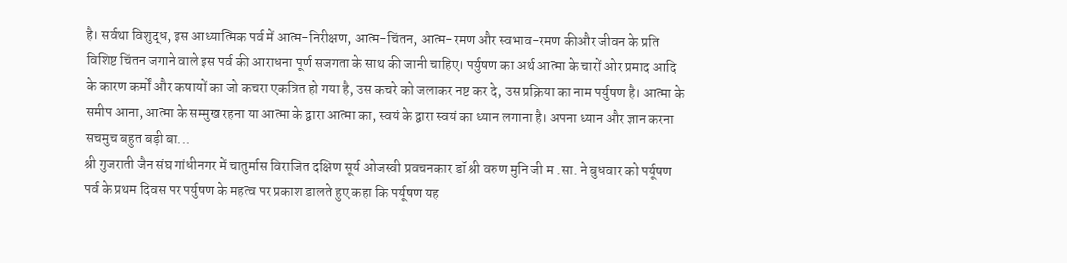है। सर्वथा विशुद्ध, इस आध्यात्मिक पर्व में आत्म-निरीक्षण, आत्म-चिंतन, आत्म-रमण और स्वभाव-रमण कीऔर जीवन के प्रति विशिष्ट चिंतन जगाने वाले इस पर्व की आराधना पूर्ण सजगता के साथ की जानी चाहिए। पर्युषण का अर्थ आत्मा के चारों ओर प्रमाद आदि के कारण कर्मों और कषायों का जो कचरा एकत्रित हो गया है, उस कचरे को जलाकर नष्ट कर दे, उस प्रक्रिया का नाम पर्युषण है। आत्मा के समीप आना, आत्मा के सम्मुख रहना या आत्मा के द्वारा आत्मा का, स्वयं के द्वारा स्वयं का ध्यान लगाना है। अपना ध्यान और ज्ञान करना सचमुच बहुत बड़ी बा...
श्री गुजराती जैन संघ गांधीनगर में चातुर्मास विराजित दक्षिण सूर्य ओजस्वी प्रवचनकार डॉ श्री वरुण मुनि जी म .सा. ने बुधवार को पर्यूषण पर्व के प्रथम दिवस पर पर्युषण के महत्व पर प्रकाश डालते हुए कहा कि पर्यूषण यह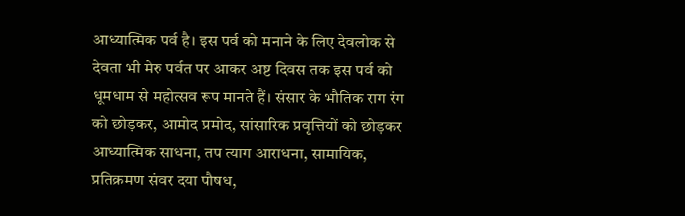आध्यात्मिक पर्व है। इस पर्व को मनाने के लिए देवलोक से देवता भी मेरु पर्वत पर आकर अष्ट दिवस तक इस पर्व को धूमधाम से महोत्सव रूप मानते हैं। संसार के भौतिक राग रंग को छोड़कर, आमोद प्रमोद, सांसारिक प्रवृत्तियों को छोड़कर आध्यात्मिक साधना, तप त्याग आराधना, सामायिक, प्रतिक्रमण संवर दया पौषध,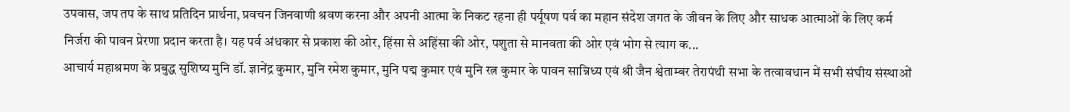उपवास, जप तप के साथ प्रतिदिन प्रार्थना, प्रवचन जिनवाणी श्रवण करना और अपनी आत्मा के निकट रहना ही पर्यूषण पर्व का महान संदेश जगत के जीवन के लिए और साधक आत्माओं के लिए कर्म निर्जरा की पावन प्रेरणा प्रदान करता है। यह पर्व अंधकार से प्रकाश की ओर, हिंसा से अहिंसा की ओर, पशुता से मानवता की ओर एवं भोग से त्याग क...
आचार्य महाश्रमण के प्रबुद्ध सुशिष्य मुनि डॉ. ज्ञानेंद्र कुमार, मुनि रमेश कुमार, मुनि पद्म कुमार एवं मुनि रत्न कुमार के पावन सान्निध्य एवं श्री जैन श्वेताम्बर तेरापंथी सभा के तत्वावधान में सभी संघीय संस्थाओं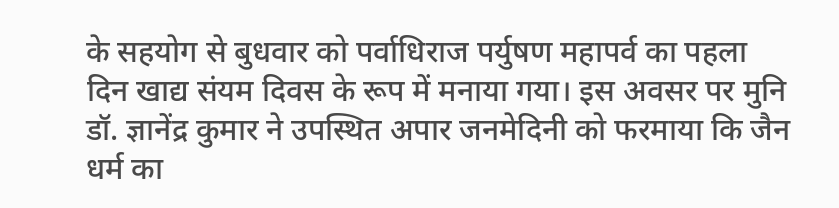के सहयोग से बुधवार को पर्वाधिराज पर्युषण महापर्व का पहला दिन खाद्य संयम दिवस के रूप में मनाया गया। इस अवसर पर मुनि डॉ. ज्ञानेंद्र कुमार ने उपस्थित अपार जनमेदिनी को फरमाया कि जैन धर्म का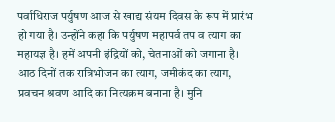पर्वाधिराज पर्युषण आज से खाद्य संयम दिवस के रूप में प्रारंभ हो गया है। उन्होंने कहा कि पर्युषण महापर्व तप व त्याग का महायज्ञ है। हमें अपनी इंद्रियों को, चेतनाओं को जगाना है। आठ दिनों तक रात्रिभोजन का त्याग, जमीकंद का त्याग, प्रवचन श्रवण आदि का नित्यक्रम बनाना है। मुनि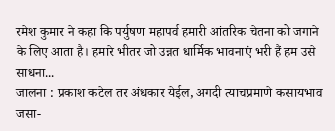रमेश कुमार ने कहा कि पर्युषण महापर्व हमारी आंतरिक चेतना को जगाने के लिए आता है। हमारे भीतर जो उन्नत धार्मिक भावनाएं भरी हैं हम उसे साधना...
जालना : प्रकाश कटेल तर अंधकार येईल, अगदी त्याचप्रमाणे कसायभाव जसा-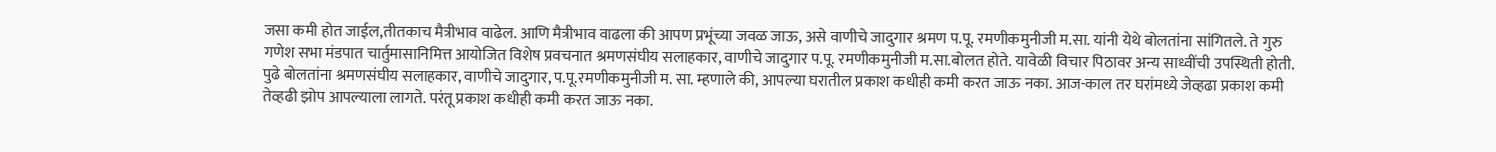जसा कमी होत जाईल,तीतकाच मैत्रीभाव वाढेल. आणि मैत्रीभाव वाढला की आपण प्रभूंच्या जवळ जाऊ, असे वाणीचे जादुगार श्रमण प.पू. रमणीकमुनीजी म.सा. यांनी येथे बोलतांना सांगितले. ते गुरु गणेश सभा मंडपात चार्तुमासानिमित्त आयोजित विशेष प्रवचनात श्रमणसंघीय सलाहकार, वाणीचे जादुगार प.पू. रमणीकमुनीजी म.सा.बोलत होते. यावेळी विचार पिठावर अन्य साध्वींची उपस्थिती होती. पुढे बोलतांना श्रमणसंघीय सलाहकार, वाणीचे जादुगार, प.पू.रमणीकमुनीजी म. सा. म्हणाले की, आपल्या घरातील प्रकाश कधीही कमी करत जाऊ नका. आज-काल तर घरांमध्ये जेव्हढा प्रकाश कमी तेव्हढी झोप आपल्याला लागते. परंतू प्रकाश कधीही कमी करत जाऊ नका.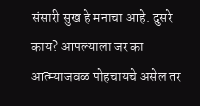संसारी सुख हे मनाचा आहे. दुसरे काय? आपल्याला जर का आत्म्याजवळ पोहचायचे असेल तर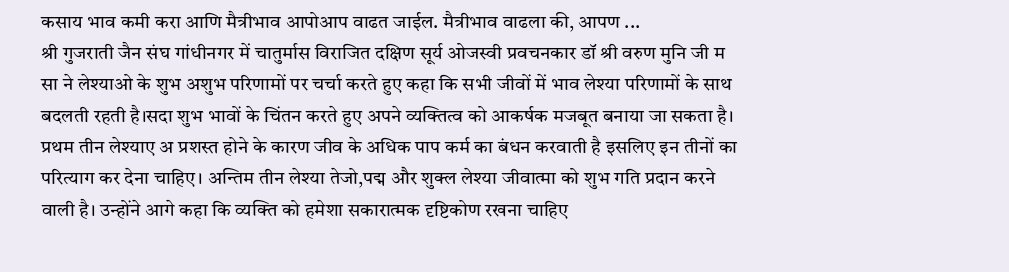कसाय भाव कमी करा आणि मैत्रीभाव आपोआप वाढत जाईल. मैत्रीभाव वाढला की, आपण ...
श्री गुजराती जैन संघ गांधीनगर में चातुर्मास विराजित दक्षिण सूर्य ओजस्वी प्रवचनकार डॉ श्री वरुण मुनि जी म सा ने लेश्याओ के शुभ अशुभ परिणामों पर चर्चा करते हुए कहा कि सभी जीवों में भाव लेश्या परिणामों के साथ बदलती रहती है।सदा शुभ भावों के चिंतन करते हुए अपने व्यक्तित्व को आकर्षक मजबूत बनाया जा सकता है। प्रथम तीन लेश्याए अ प्रशस्त होने के कारण जीव के अधिक पाप कर्म का बंधन करवाती है इसलिए इन तीनों का परित्याग कर देना चाहिए। अन्तिम तीन लेश्या तेजो,पद्म और शुक्ल लेश्या जीवात्मा को शुभ गति प्रदान करने वाली है। उन्होंने आगे कहा कि व्यक्ति को हमेशा सकारात्मक दृष्टिकोण रखना चाहिए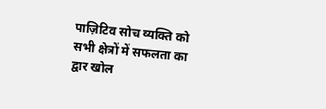पाज़िटिव सोच व्यक्ति को सभी क्षेत्रों में सफलता का द्वार खोल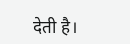देती है।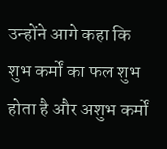उन्होंने आगे कहा कि शुभ कर्मों का फल शुभ होता है और अशुभ कर्मों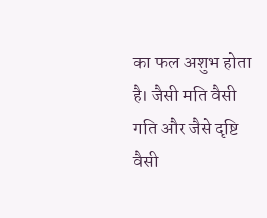का फल अशुभ होता है। जैसी मति वैसी गति और जैसे दृष्टि वैसी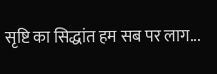सृष्टि का सिद्धांत हम सब पर लाग...